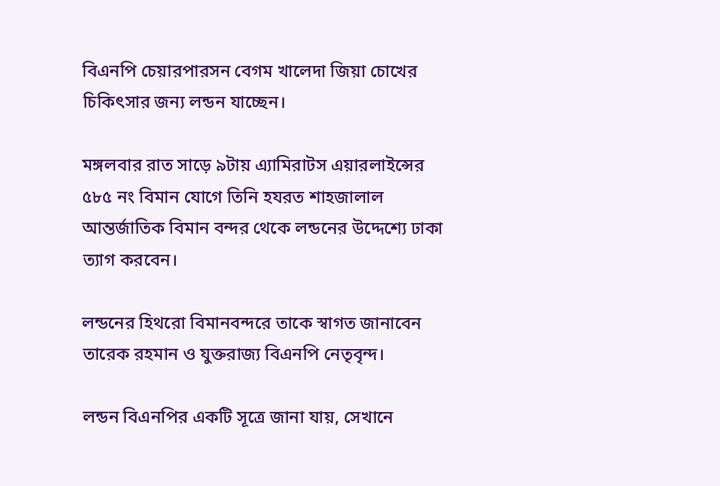বিএনপি চেয়ারপারসন বেগম খালেদা জিয়া চোখের চিকিৎসার জন্য লন্ডন যাচ্ছেন।

মঙ্গলবার রাত সাড়ে ৯টায় এ্যামিরাটস এয়ারলাইন্সের ৫৮৫ নং বিমান যোগে তিনি হযরত শাহজালাল আন্তর্জাতিক বিমান বন্দর থেকে লন্ডনের উদ্দেশ্যে ঢাকা ত্যাগ করবেন।

লন্ডনের হিথরো বিমানবন্দরে তাকে স্বাগত জানাবেন তারেক রহমান ও যুক্তরাজ্য বিএনপি নেতৃবৃন্দ।

লন্ডন বিএনপির একটি সূত্রে জানা যায়, সেখানে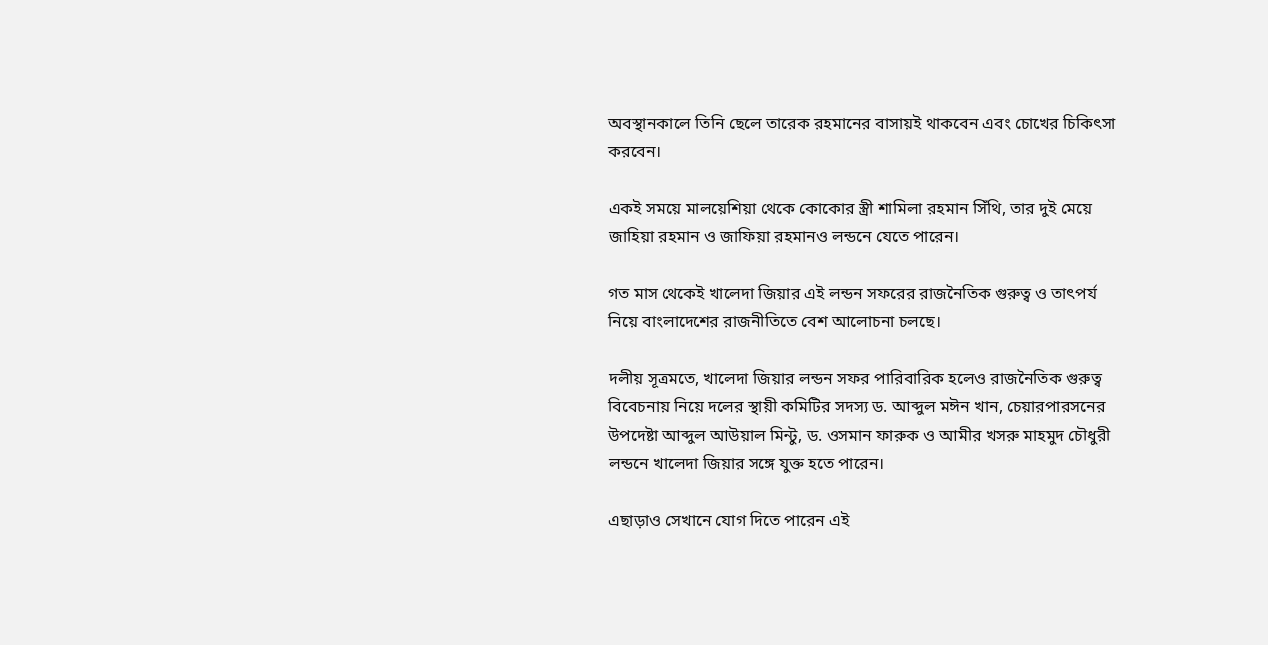অবস্থানকালে তিনি ছেলে তারেক রহমানের বাসায়ই থাকবেন এবং চোখের চিকিৎসা করবেন।

একই সময়ে মালয়েশিয়া থেকে কোকোর স্ত্রী শামিলা রহমান সিঁথি, তার দুই মেয়ে জাহিয়া রহমান ও জাফিয়া রহমানও লন্ডনে যেতে পারেন।

গত মাস থেকেই খালেদা জিয়ার এই লন্ডন সফরের রাজনৈতিক গুরুত্ব ও তাৎপর্য নিয়ে বাংলাদেশের রাজনীতিতে বেশ আলোচনা চলছে।

দলীয় সূত্রমতে, খালেদা জিয়ার লন্ডন সফর পারিবারিক হলেও রাজনৈতিক গুরুত্ব বিবেচনায় নিয়ে দলের স্থায়ী কমিটির সদস্য ড. আব্দুল মঈন খান, চেয়ারপারসনের উপদেষ্টা আব্দুল আউয়াল মিন্টু, ড. ওসমান ফারুক ও আমীর খসরু মাহমুদ চৌধুরী লন্ডনে খালেদা জিয়ার সঙ্গে যুক্ত হতে পারেন।

এছাড়াও সেখানে যোগ দিতে পারেন এই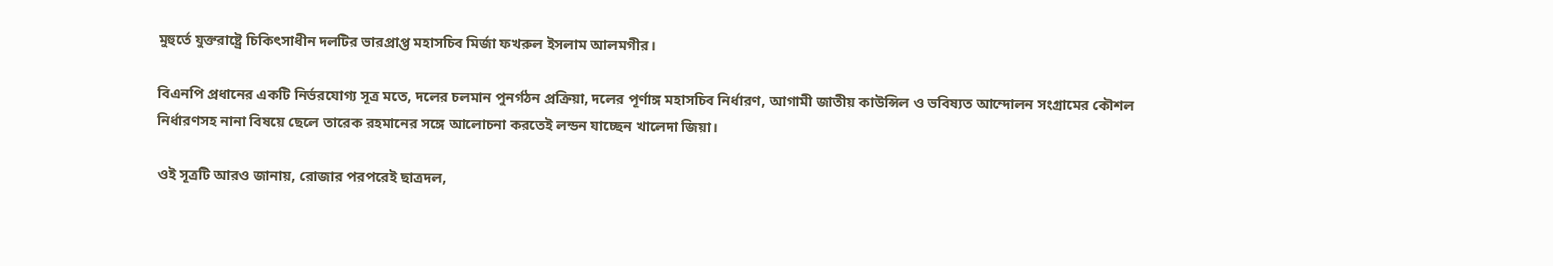মুহুর্তে যুক্তরাষ্ট্রে চিকিৎসাধীন দলটির ভারপ্রাপ্ত মহাসচিব মির্জা ফখরুল ইসলাম আলমগীর।

বিএনপি প্রধানের একটি নির্ভরযোগ্য সূত্র মতে, দলের চলমান পুনর্গঠন প্রক্রিয়া, দলের পূর্ণাঙ্গ মহাসচিব নির্ধারণ, আগামী জাতীয় কাউন্সিল ও ভবিষ্যত আন্দোলন সংগ্রামের কৌশল নির্ধারণসহ নানা বিষয়ে ছেলে তারেক রহমানের সঙ্গে আলোচনা করতেই লন্ডন যাচ্ছেন খালেদা জিয়া।

ওই সূত্রটি আরও জানায়, রোজার পরপরেই ছাত্রদল,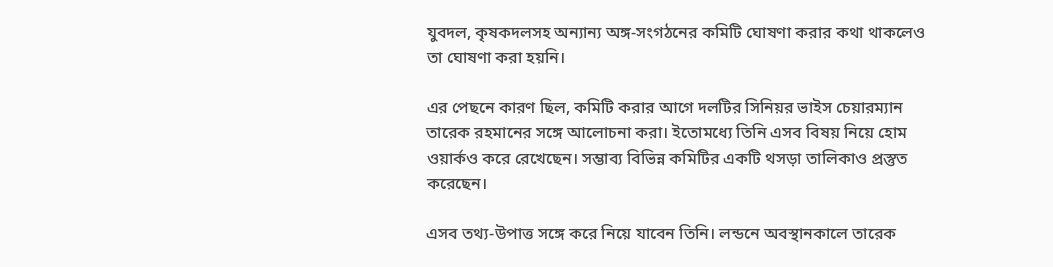যুবদল, কৃষকদলসহ অন্যান্য অঙ্গ-সংগঠনের কমিটি ঘোষণা করার কথা থাকলেও তা ঘোষণা করা হয়নি।

এর পেছনে কারণ ছিল, কমিটি করার আগে দলটির সিনিয়র ভাইস চেয়ারম্যান তারেক রহমানের সঙ্গে আলোচনা করা। ইতোমধ্যে তিনি এসব বিষয় নিয়ে হোম ওয়ার্কও করে রেখেছেন। সম্ভাব্য বিভিন্ন কমিটির একটি থসড়া তালিকাও প্রস্তুত করেছেন।

এসব তথ্য-উপাত্ত সঙ্গে করে নিয়ে যাবেন তিনি। লন্ডনে অবস্থানকালে তারেক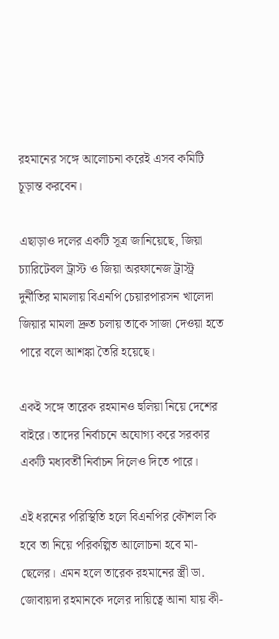রহমানের সঙ্গে আলোচনা করেই এসব কমিটি চূড়ান্ত করবেন।

এছাড়াও দলের একটি সূত্র জানিয়েছে, জিয়া চ্যারিটেবল ট্রাস্ট ও জিয়া অরফানেজ ট্রাস্ট্র দুর্নীতির মামলায় বিএনপি চেয়ারপারসন খালেদা জিয়ার মামলা দ্রুত চলায় তাকে সাজা দেওয়া হতে পারে বলে আশঙ্কা তৈরি হয়েছে।

একই সঙ্গে তারেক রহমানও হুলিয়া নিয়ে দেশের বাইরে। তাদের নির্বাচনে অযোগ্য করে সরকার একটি মধ্যবর্তী নির্বাচন দিলেও দিতে পারে।

এই ধরনের পরিস্থিতি হলে বিএনপির কৌশল কি হবে তা নিয়ে পরিকল্পিত আলোচনা হবে মা-ছেলের। এমন হলে তারেক রহমানের স্ত্রী ডা. জোবায়দা রহমানকে দলের দায়িত্বে আনা যায় কী-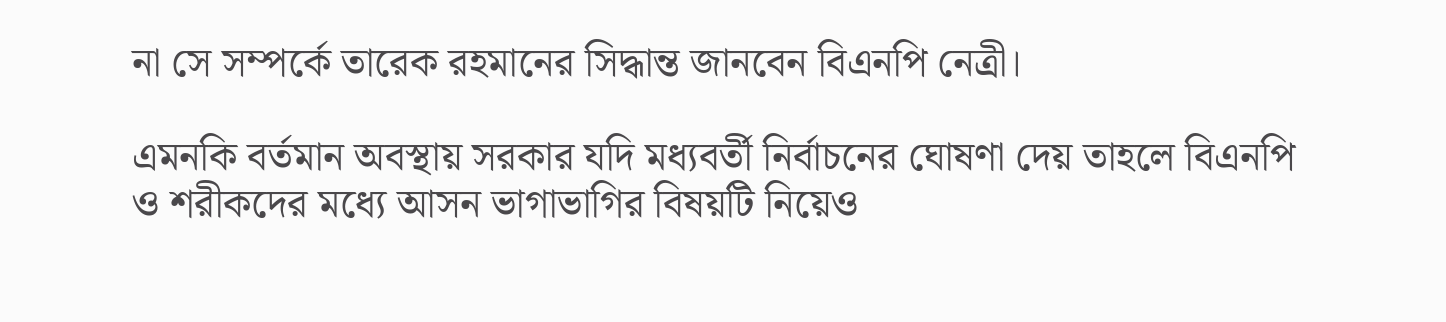না সে সম্পর্কে তারেক রহমানের সিদ্ধান্ত জানবেন বিএনপি নেত্রী।

এমনকি বর্তমান অবস্থায় সরকার যদি মধ্যবর্তী নির্বাচনের ঘোষণা দেয় তাহলে বিএনপি ও শরীকদের মধ্যে আসন ভাগাভাগির বিষয়টি নিয়েও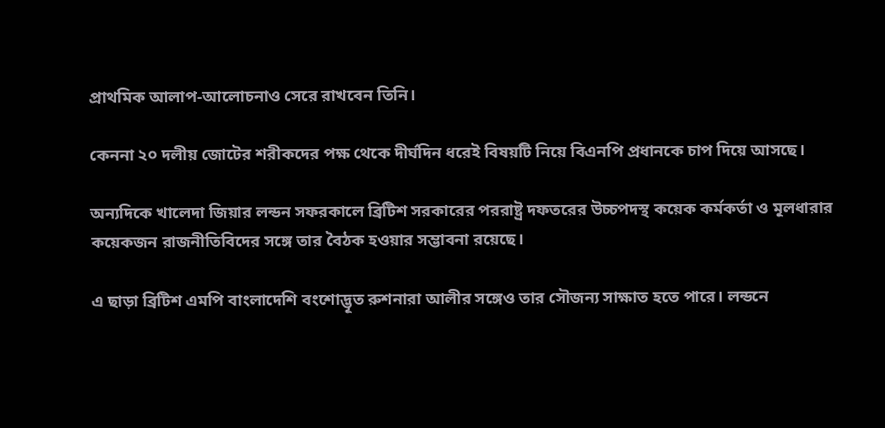প্রাথমিক আলাপ-আলোচনাও সেরে রাখবেন তিনি।

কেননা ২০ দলীয় জোটের শরীকদের পক্ষ থেকে দীর্ঘদিন ধরেই বিষয়টি নিয়ে বিএনপি প্রধানকে চাপ দিয়ে আসছে।

অন্যদিকে খালেদা জিয়ার লন্ডন সফরকালে ব্রিটিশ সরকারের পররাষ্ট্র দফতরের উচ্চপদস্থ কয়েক কর্মকর্তা ও মূলধারার কয়েকজন রাজনীতিবিদের সঙ্গে তার বৈঠক হওয়ার সম্ভাবনা রয়েছে।

এ ছাড়া ব্রিটিশ এমপি বাংলাদেশি বংশোদ্ভূত রুশনারা আলীর সঙ্গেও তার সৌজন্য সাক্ষাত হতে পারে। লন্ডনে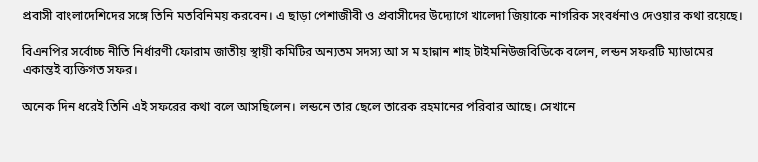প্রবাসী বাংলাদেশিদের সঙ্গে তিনি মতবিনিময় করবেন। এ ছাড়া পেশাজীবী ও প্রবাসীদের উদ্যোগে খালেদা জিয়াকে নাগরিক সংবর্ধনাও দেওয়ার কথা রয়েছে।

বিএনপির সর্বোচ্চ নীতি নির্ধারণী ফোরাম জাতীয় স্থায়ী কমিটির অন্যতম সদস্য আ স ম হান্নান শাহ টাইমনিউজবিডিকে বলেন, লন্ডন সফরটি ম্যাডামের একান্তই ব্যক্তিগত সফর।

অনেক দিন ধরেই তিনি এই সফরের কথা বলে আসছিলেন। লন্ডনে তার ছেলে তারেক রহমানের পরিবার আছে। সেখানে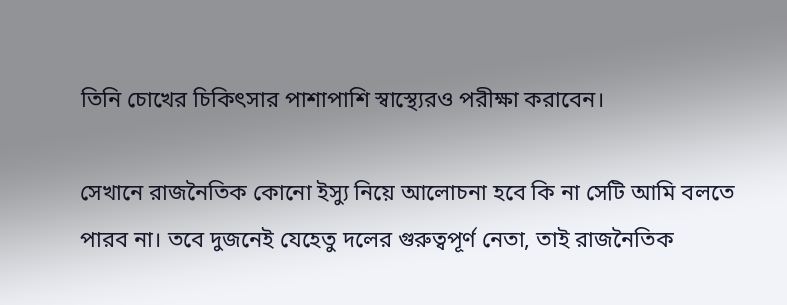তিনি চোখের চিকিৎসার পাশাপাশি স্বাস্থ্যেরও পরীক্ষা করাবেন।

সেখানে রাজনৈতিক কোনো ইস্যু নিয়ে আলোচনা হবে কি না সেটি আমি বলতে পারব না। তবে দুজনেই যেহেতু দলের গুরুত্বপূর্ণ নেতা, তাই রাজনৈতিক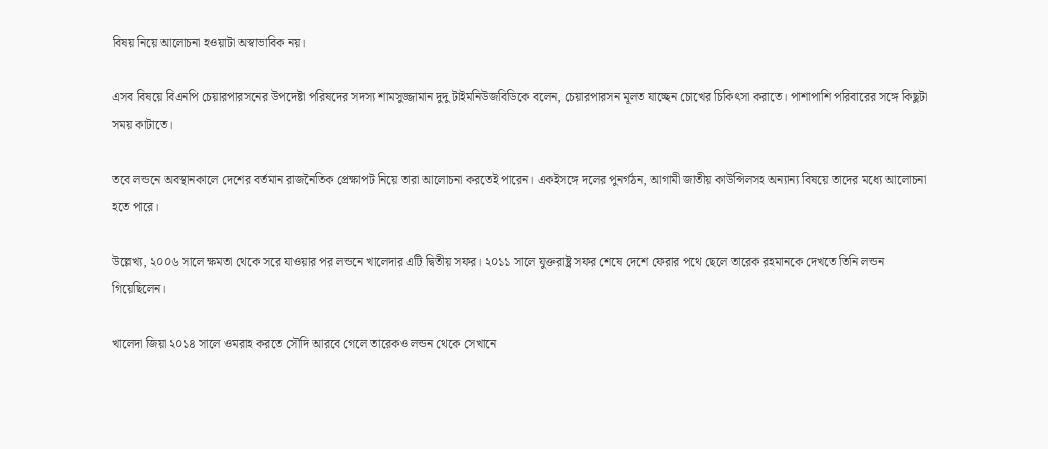বিষয় নিয়ে আলোচনা হওয়াটা অস্বাভাবিক নয়।

এসব বিষয়ে বিএনপি চেয়ারপারসনের উপদেষ্টা পরিষদের সদস্য শামসুজ্জামান দুদু টাইমনিউজবিডিকে বলেন, চেয়ারপারসন মূলত যাচ্ছেন চোখের চিকিৎসা করাতে। পাশাপাশি পরিবারের সঙ্গে কিছুটা সময় কাটাতে।

তবে লন্ডনে অবস্থানকালে দেশের বর্তমান রাজনৈতিক প্রেক্ষাপট নিয়ে তারা আলোচনা করতেই পারেন। একইসঙ্গে দলের পুনর্গঠন, আগামী জাতীয় কাউন্সিলসহ অন্যান্য বিষয়ে তাদের মধ্যে আলোচনা হতে পারে।

উল্লেখ্য, ২০০৬ সালে ক্ষমতা থেকে সরে যাওয়ার পর লন্ডনে খালেদার এটি দ্বিতীয় সফর। ২০১১ সালে যুক্তরাষ্ট্র সফর শেষে দেশে ফেরার পথে ছেলে তারেক রহমানকে দেখতে তিনি লন্ডন গিয়েছিলেন।

খালেদা জিয়া ২০১৪ সালে ওমরাহ করতে সৌদি আরবে গেলে তারেকও লন্ডন থেকে সেখানে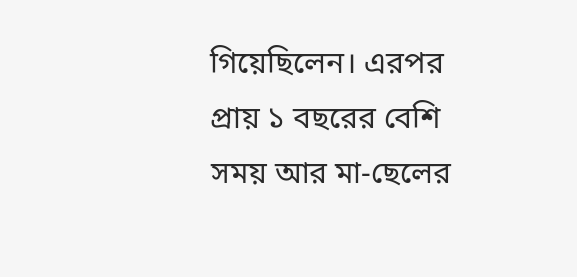গিয়েছিলেন। এরপর প্রায় ১ বছরের বেশি সময় আর মা-ছেলের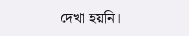দেখা হয়নি।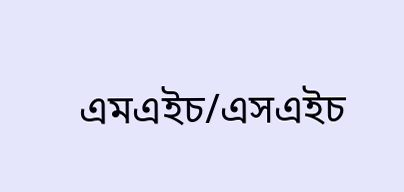এমএইচ/এসএইচ